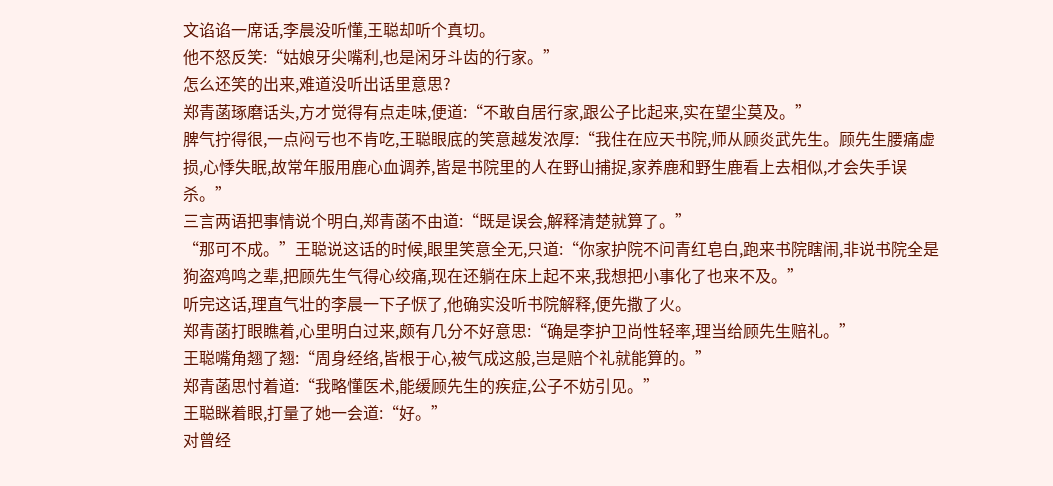文谄谄一席话,李晨没听懂,王聪却听个真切。
他不怒反笑:“姑娘牙尖嘴利,也是闲牙斗齿的行家。”
怎么还笑的出来,难道没听出话里意思?
郑青菡琢磨话头,方才觉得有点走味,便道:“不敢自居行家,跟公子比起来,实在望尘莫及。”
脾气拧得很,一点闷亏也不肯吃,王聪眼底的笑意越发浓厚:“我住在应天书院,师从顾炎武先生。顾先生腰痛虚损,心悸失眠,故常年服用鹿心血调养,皆是书院里的人在野山捕捉,家养鹿和野生鹿看上去相似,才会失手误杀。”
三言两语把事情说个明白,郑青菡不由道:“既是误会,解释清楚就算了。”
“那可不成。”王聪说这话的时候,眼里笑意全无,只道:“你家护院不问青红皂白,跑来书院瞎闹,非说书院全是狗盗鸡鸣之辈,把顾先生气得心绞痛,现在还躺在床上起不来,我想把小事化了也来不及。”
听完这话,理直气壮的李晨一下子恹了,他确实没听书院解释,便先撒了火。
郑青菡打眼瞧着,心里明白过来,颇有几分不好意思:“确是李护卫尚性轻率,理当给顾先生赔礼。”
王聪嘴角翘了翘:“周身经络,皆根于心,被气成这般,岂是赔个礼就能算的。”
郑青菡思忖着道:“我略懂医术,能缓顾先生的疾症,公子不妨引见。”
王聪眯着眼,打量了她一会道:“好。”
对曾经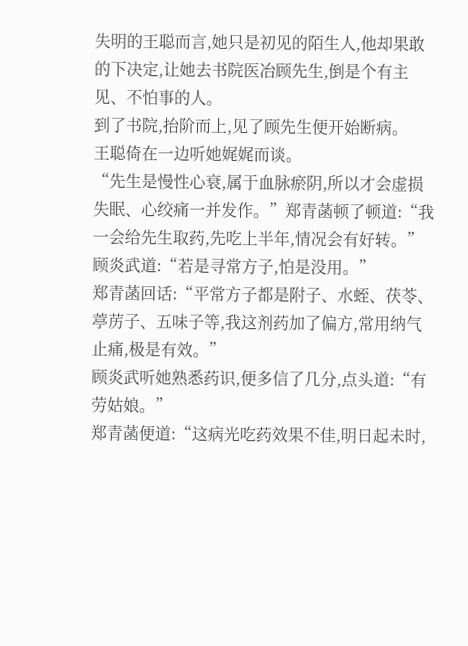失明的王聪而言,她只是初见的陌生人,他却果敢的下决定,让她去书院医冶顾先生,倒是个有主见、不怕事的人。
到了书院,抬阶而上,见了顾先生便开始断病。
王聪倚在一边听她娓娓而谈。
“先生是慢性心衰,属于血脉瘀阴,所以才会虚损失眠、心绞痛一并发作。”郑青菡顿了顿道:“我一会给先生取药,先吃上半年,情况会有好转。”
顾炎武道:“若是寻常方子,怕是没用。”
郑青菡回话:“平常方子都是附子、水蛭、茯苓、葶苈子、五味子等,我这剂药加了偏方,常用纳气止痛,极是有效。”
顾炎武听她熟悉药识,便多信了几分,点头道:“有劳姑娘。”
郑青菡便道:“这病光吃药效果不佳,明日起未时,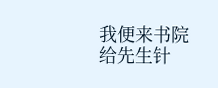我便来书院给先生针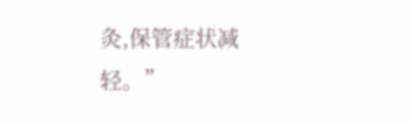灸,保管症状减轻。”